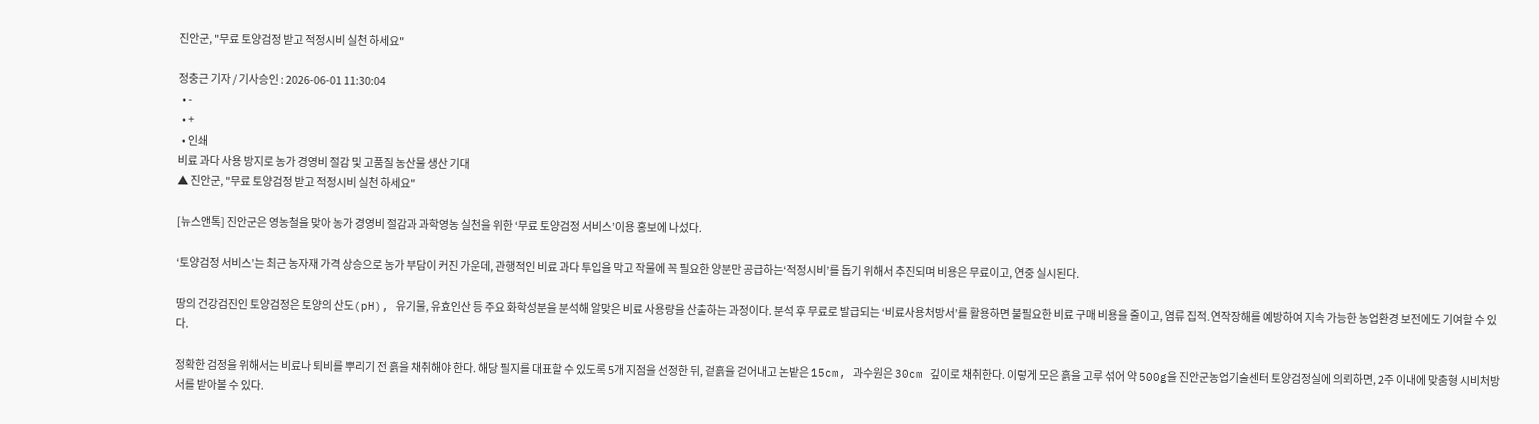진안군, "무료 토양검정 받고 적정시비 실천 하세요"

정충근 기자 / 기사승인 : 2026-06-01 11:30:04
  • -
  • +
  • 인쇄
비료 과다 사용 방지로 농가 경영비 절감 및 고품질 농산물 생산 기대
▲ 진안군, "무료 토양검정 받고 적정시비 실천 하세요"

[뉴스앤톡] 진안군은 영농철을 맞아 농가 경영비 절감과 과학영농 실천을 위한 ‘무료 토양검정 서비스’이용 홍보에 나섰다.

‘토양검정 서비스’는 최근 농자재 가격 상승으로 농가 부담이 커진 가운데, 관행적인 비료 과다 투입을 막고 작물에 꼭 필요한 양분만 공급하는‘적정시비’를 돕기 위해서 추진되며 비용은 무료이고, 연중 실시된다.

땅의 건강검진인 토양검정은 토양의 산도(pH), 유기물, 유효인산 등 주요 화학성분을 분석해 알맞은 비료 사용량을 산출하는 과정이다. 분석 후 무료로 발급되는 ‘비료사용처방서’를 활용하면 불필요한 비료 구매 비용을 줄이고, 염류 집적․연작장해를 예방하여 지속 가능한 농업환경 보전에도 기여할 수 있다.

정확한 검정을 위해서는 비료나 퇴비를 뿌리기 전 흙을 채취해야 한다. 해당 필지를 대표할 수 있도록 5개 지점을 선정한 뒤, 겉흙을 걷어내고 논밭은 15cm, 과수원은 30cm 깊이로 채취한다. 이렇게 모은 흙을 고루 섞어 약 500g을 진안군농업기술센터 토양검정실에 의뢰하면, 2주 이내에 맞춤형 시비처방서를 받아볼 수 있다.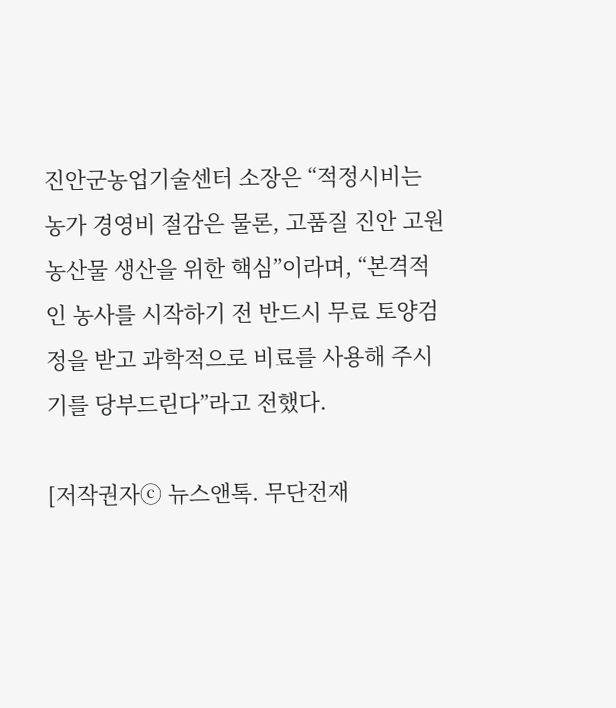진안군농업기술센터 소장은 “적정시비는 농가 경영비 절감은 물론, 고품질 진안 고원 농산물 생산을 위한 핵심”이라며, “본격적인 농사를 시작하기 전 반드시 무료 토양검정을 받고 과학적으로 비료를 사용해 주시기를 당부드린다”라고 전했다.

[저작권자ⓒ 뉴스앤톡. 무단전재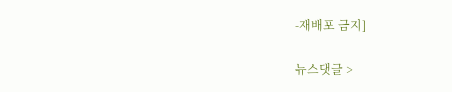-재배포 금지]

뉴스댓글 >